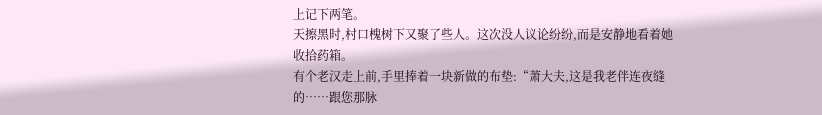上记下两笔。
天擦黑时,村口槐树下又聚了些人。这次没人议论纷纷,而是安静地看着她收拾药箱。
有个老汉走上前,手里捧着一块新做的布垫:“萧大夫,这是我老伴连夜缝的……跟您那脉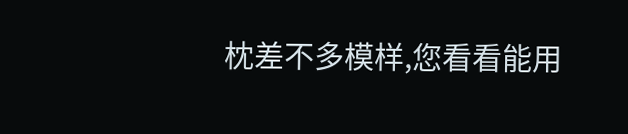枕差不多模样,您看看能用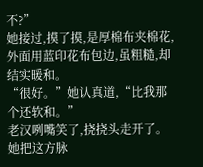不?”
她接过,摸了摸,是厚棉布夹棉花,外面用蓝印花布包边,虽粗糙,却结实暖和。
“很好。”她认真道,“比我那个还软和。”
老汉咧嘴笑了,挠挠头走开了。
她把这方脉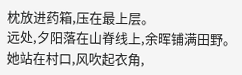枕放进药箱,压在最上层。
远处,夕阳落在山脊线上,余晖铺满田野。她站在村口,风吹起衣角,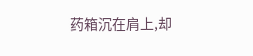药箱沉在肩上,却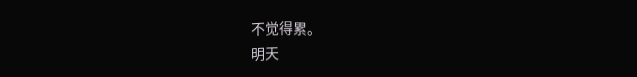不觉得累。
明天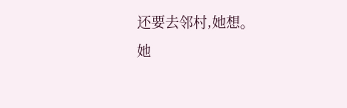还要去邻村,她想。
她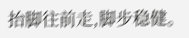抬脚往前走,脚步稳健。